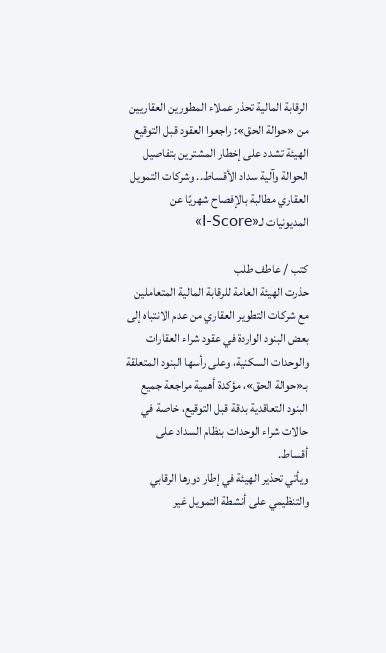الرقابة المالية تحذر عملاء المطورين العقاريين من «حوالة الحق»: راجعوا العقود قبل التوقيع
الهيئة تشدد على إخطار المشترين بتفاصيل الحوالة وآلية سداد الأقساط.. وشركات التمويل العقاري مطالبة بالإفصاح شهريًا عن المديونيات لـ«I-Score»

كتب / عاطف طلب
حذرت الهيئة العامة للرقابة المالية المتعاملين مع شركات التطوير العقاري من عدم الانتباه إلى بعض البنود الواردة في عقود شراء العقارات والوحدات السكنية، وعلى رأسها البنود المتعلقة بـ«حوالة الحق»، مؤكدة أهمية مراجعة جميع البنود التعاقدية بدقة قبل التوقيع، خاصة في حالات شراء الوحدات بنظام السداد على أقساط.
ويأتي تحذير الهيئة في إطار دورها الرقابي والتنظيمي على أنشطة التمويل غير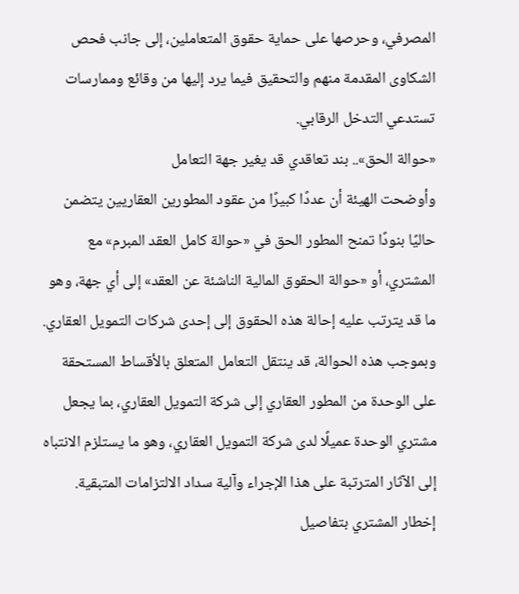المصرفي، وحرصها على حماية حقوق المتعاملين، إلى جانب فحص الشكاوى المقدمة منهم والتحقيق فيما يرد إليها من وقائع وممارسات تستدعي التدخل الرقابي.
«حوالة الحق».. بند تعاقدي قد يغير جهة التعامل
وأوضحت الهيئة أن عددًا كبيرًا من عقود المطورين العقاريين يتضمن حاليًا بنودًا تمنح المطور الحق في «حوالة كامل العقد المبرم» مع المشتري، أو «حوالة الحقوق المالية الناشئة عن العقد» إلى أي جهة، وهو ما قد يترتب عليه إحالة هذه الحقوق إلى إحدى شركات التمويل العقاري.
وبموجب هذه الحوالة، قد ينتقل التعامل المتعلق بالأقساط المستحقة على الوحدة من المطور العقاري إلى شركة التمويل العقاري، بما يجعل مشتري الوحدة عميلًا لدى شركة التمويل العقاري، وهو ما يستلزم الانتباه إلى الآثار المترتبة على هذا الإجراء وآلية سداد الالتزامات المتبقية.
إخطار المشتري بتفاصيل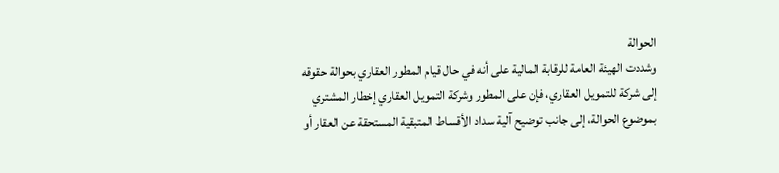الحوالة
وشددت الهيئة العامة للرقابة المالية على أنه في حال قيام المطور العقاري بحوالة حقوقه إلى شركة للتمويل العقاري، فإن على المطور وشركة التمويل العقاري إخطار المشتري بموضوع الحوالة، إلى جانب توضيح آلية سداد الأقساط المتبقية المستحقة عن العقار أو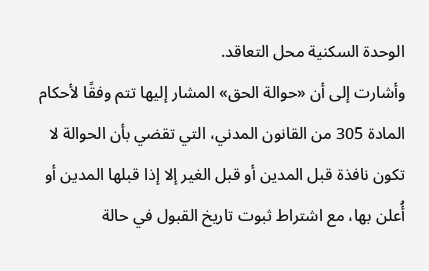الوحدة السكنية محل التعاقد.
وأشارت إلى أن «حوالة الحق» المشار إليها تتم وفقًا لأحكام المادة 305 من القانون المدني، التي تقضي بأن الحوالة لا تكون نافذة قبل المدين أو قبل الغير إلا إذا قبلها المدين أو أُعلن بها، مع اشتراط ثبوت تاريخ القبول في حالة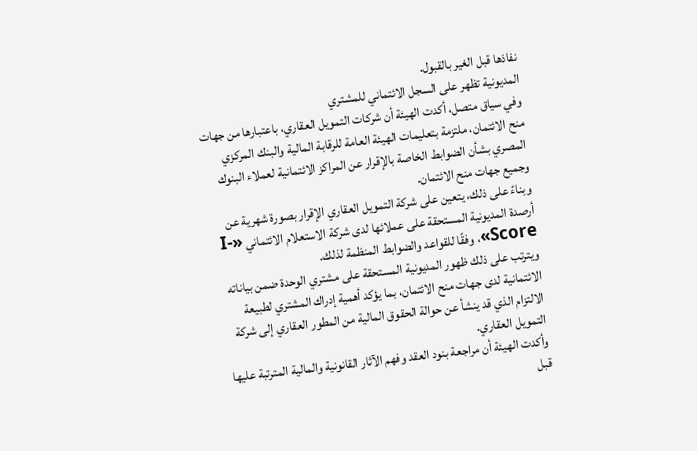نفاذها قبل الغير بالقبول.
المديونية تظهر على السجل الائتماني للمشتري
وفي سياق متصل، أكدت الهيئة أن شركات التمويل العقاري، باعتبارها من جهات منح الائتمان، ملتزمة بتعليمات الهيئة العامة للرقابة المالية والبنك المركزي المصري بشأن الضوابط الخاصة بالإقرار عن المراكز الائتمانية لعملاء البنوك وجميع جهات منح الائتمان.
وبناءً على ذلك، يتعين على شركة التمويل العقاري الإقرار بصورة شهرية عن أرصدة المديونية المستحقة على عملائها لدى شركة الاستعلام الائتماني «I-Score»، وفقًا للقواعد والضوابط المنظمة لذلك.
ويترتب على ذلك ظهور المديونية المستحقة على مشتري الوحدة ضمن بياناته الائتمانية لدى جهات منح الائتمان، بما يؤكد أهمية إدراك المشتري لطبيعة الالتزام الذي قد ينشأ عن حوالة الحقوق المالية من المطور العقاري إلى شركة التمويل العقاري.
وأكدت الهيئة أن مراجعة بنود العقد وفهم الآثار القانونية والمالية المترتبة عليها قبل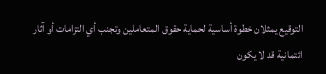التوقيع يمثلان خطوة أساسية لحماية حقوق المتعاملين وتجنب أي التزامات أو آثار ائتمانية قد لا يكون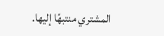المشتري منتبهًا إليها.